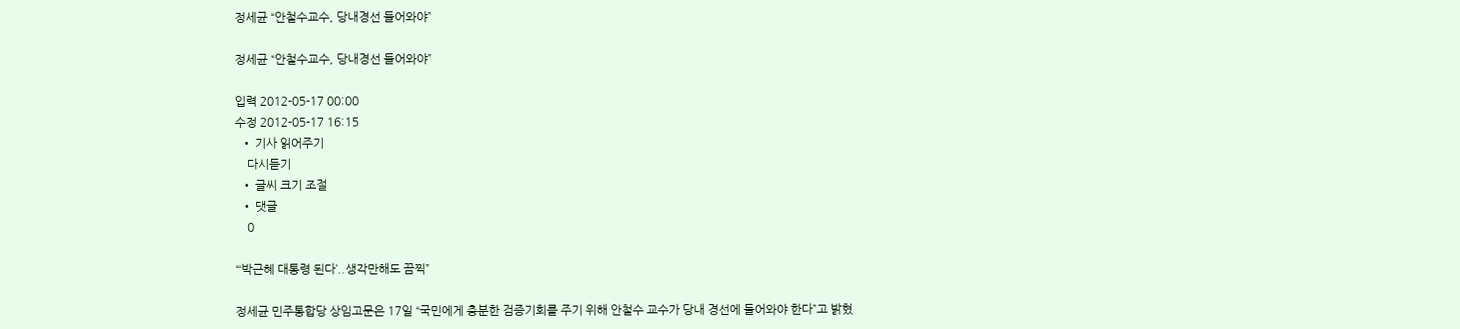정세균 “안철수교수, 당내경선 들어와야”

정세균 “안철수교수, 당내경선 들어와야”

입력 2012-05-17 00:00
수정 2012-05-17 16:15
  • 기사 읽어주기
    다시듣기
  • 글씨 크기 조절
  • 댓글
    0

“‘박근혜 대통령 된다’..생각만해도 끔찍”

정세균 민주통합당 상임고문은 17일 “국민에게 충분한 검증기회를 주기 위해 안철수 교수가 당내 경선에 들어와야 한다”고 밝혔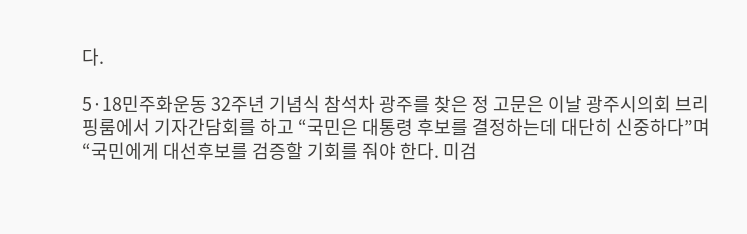다.

5·18민주화운동 32주년 기념식 참석차 광주를 찾은 정 고문은 이날 광주시의회 브리핑룸에서 기자간담회를 하고 “국민은 대통령 후보를 결정하는데 대단히 신중하다”며 “국민에게 대선후보를 검증할 기회를 줘야 한다. 미검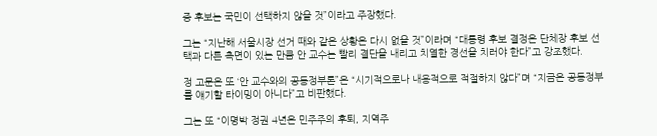증 후보는 국민이 선택하지 않을 것”이라고 주장했다.

그는 “지난해 서울시장 선거 때와 같은 상황은 다시 없을 것”이라며 “대통령 후보 결정은 단체장 후보 선택과 다른 측면이 있는 만큼 안 교수는 빨리 결단을 내리고 치열한 경선을 치러야 한다”고 강조했다.

정 고문은 또 ‘안 교수와의 공동정부론”은 “시기적으로나 내용적으로 적절하지 않다”며 “지금은 공동정부를 얘기할 타이밍이 아니다”고 비판했다.

그는 또 “이명박 정권 4년은 민주주의 후퇴, 지역주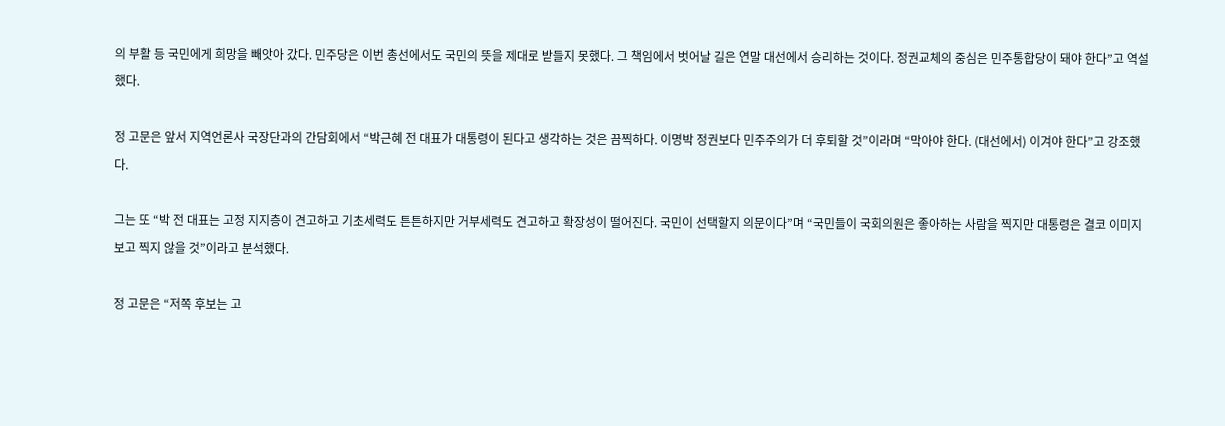의 부활 등 국민에게 희망을 빼앗아 갔다. 민주당은 이번 총선에서도 국민의 뜻을 제대로 받들지 못했다. 그 책임에서 벗어날 길은 연말 대선에서 승리하는 것이다. 정권교체의 중심은 민주통합당이 돼야 한다”고 역설했다.

정 고문은 앞서 지역언론사 국장단과의 간담회에서 “박근혜 전 대표가 대통령이 된다고 생각하는 것은 끔찍하다. 이명박 정권보다 민주주의가 더 후퇴할 것”이라며 “막아야 한다. (대선에서) 이겨야 한다”고 강조했다.

그는 또 “박 전 대표는 고정 지지층이 견고하고 기초세력도 튼튼하지만 거부세력도 견고하고 확장성이 떨어진다. 국민이 선택할지 의문이다”며 “국민들이 국회의원은 좋아하는 사람을 찍지만 대통령은 결코 이미지 보고 찍지 않을 것”이라고 분석했다.

정 고문은 “저쪽 후보는 고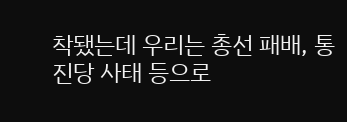착됐는데 우리는 총선 패배, 통진당 사태 등으로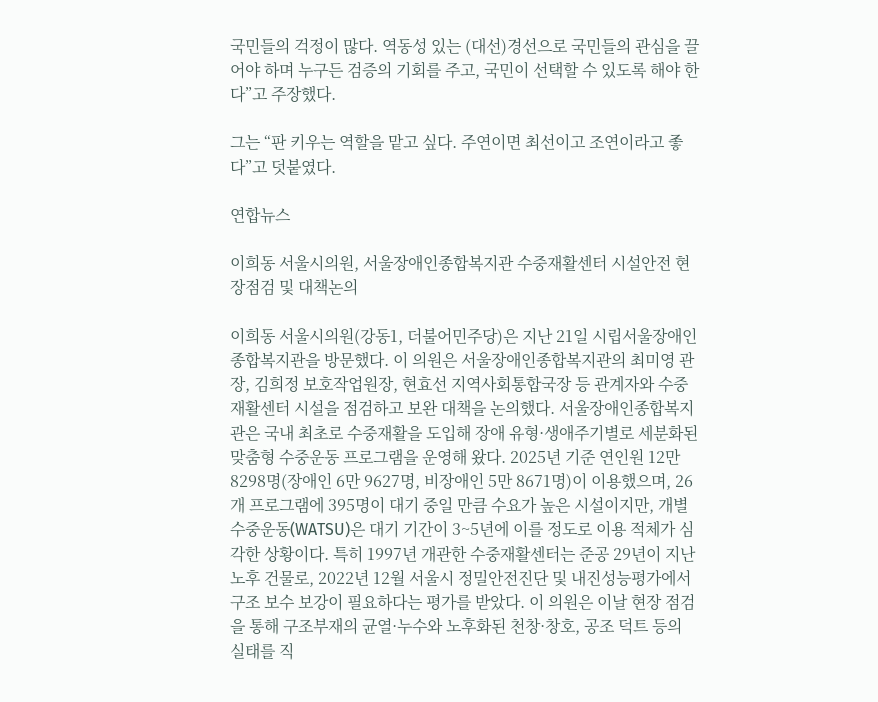국민들의 걱정이 많다. 역동성 있는 (대선)경선으로 국민들의 관심을 끌어야 하며 누구든 검증의 기회를 주고, 국민이 선택할 수 있도록 해야 한다”고 주장했다.

그는 “판 키우는 역할을 맡고 싶다. 주연이면 최선이고 조연이라고 좋다”고 덧붙였다.

연합뉴스

이희동 서울시의원, 서울장애인종합복지관 수중재활센터 시설안전 현장점검 및 대책논의

이희동 서울시의원(강동1, 더불어민주당)은 지난 21일 시립서울장애인종합복지관을 방문했다. 이 의원은 서울장애인종합복지관의 최미영 관장, 김희정 보호작업원장, 현효선 지역사회통합국장 등 관계자와 수중재활센터 시설을 점검하고 보완 대책을 논의했다. 서울장애인종합복지관은 국내 최초로 수중재활을 도입해 장애 유형·생애주기별로 세분화된 맞춤형 수중운동 프로그램을 운영해 왔다. 2025년 기준 연인원 12만 8298명(장애인 6만 9627명, 비장애인 5만 8671명)이 이용했으며, 26개 프로그램에 395명이 대기 중일 만큼 수요가 높은 시설이지만, 개별 수중운동(WATSU)은 대기 기간이 3~5년에 이를 정도로 이용 적체가 심각한 상황이다. 특히 1997년 개관한 수중재활센터는 준공 29년이 지난 노후 건물로, 2022년 12월 서울시 정밀안전진단 및 내진성능평가에서 구조 보수 보강이 필요하다는 평가를 받았다. 이 의원은 이날 현장 점검을 통해 구조부재의 균열·누수와 노후화된 천창·창호, 공조 덕트 등의 실태를 직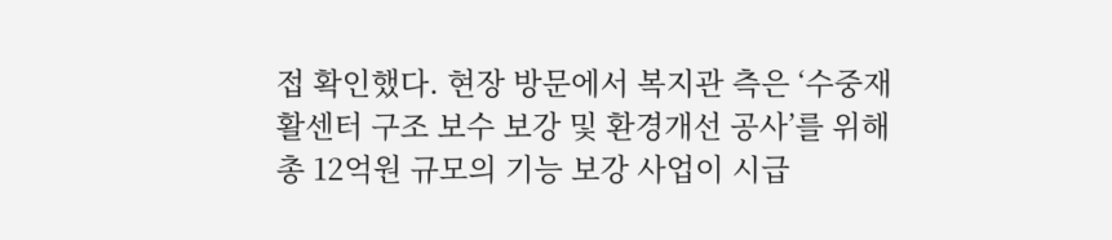접 확인했다. 현장 방문에서 복지관 측은 ‘수중재활센터 구조 보수 보강 및 환경개선 공사’를 위해 총 12억원 규모의 기능 보강 사업이 시급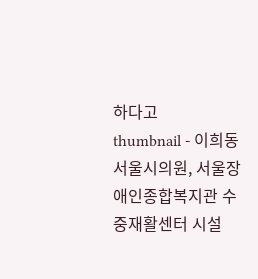하다고
thumbnail - 이희동 서울시의원, 서울장애인종합복지관 수중재활센터 시설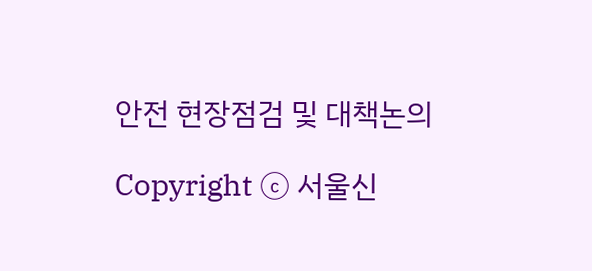안전 현장점검 및 대책논의

Copyright ⓒ 서울신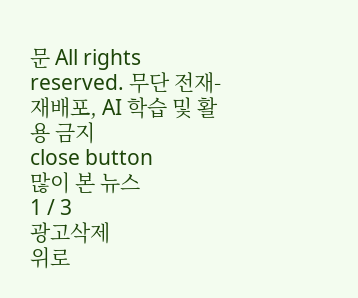문 All rights reserved. 무단 전재-재배포, AI 학습 및 활용 금지
close button
많이 본 뉴스
1 / 3
광고삭제
위로